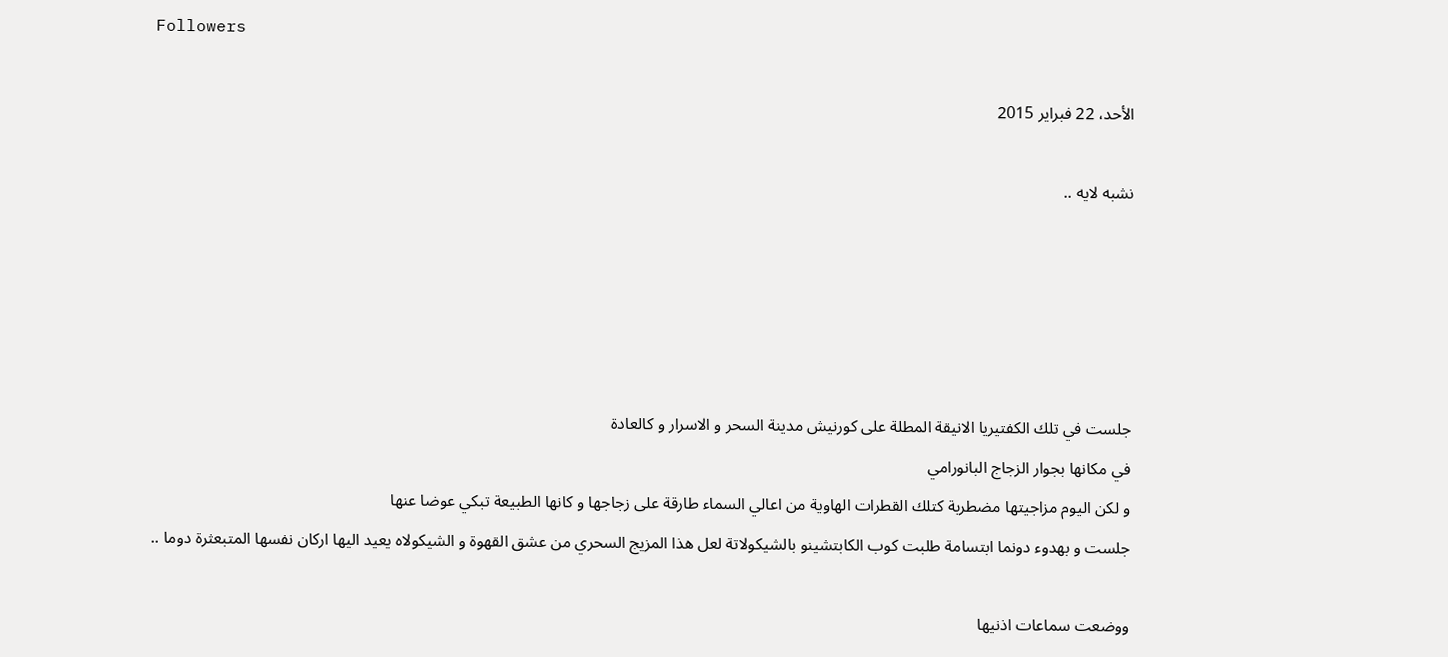Followers

الأحد، 22 فبراير 2015

نشبه لايه ..





جلست في تلك الكفتيريا الانيقة المطلة على كورنيش مدينة السحر و الاسرار و كالعادة
في مكانها بجوار الزجاج البانورامي
و لكن اليوم مزاجيتها مضطربة كتلك القطرات الهاوية من اعالي السماء طارقة على زجاجها و كانها الطبيعة تبكي عوضا عنها
جلست و بهدوء دونما ابتسامة طلبت كوب الكابتشينو بالشيكولاتة لعل هذا المزيج السحري من عشق القهوة و الشيكولاه يعيد اليها اركان نفسها المتبعثرة دوما ..

ووضعت سماعات اذنيها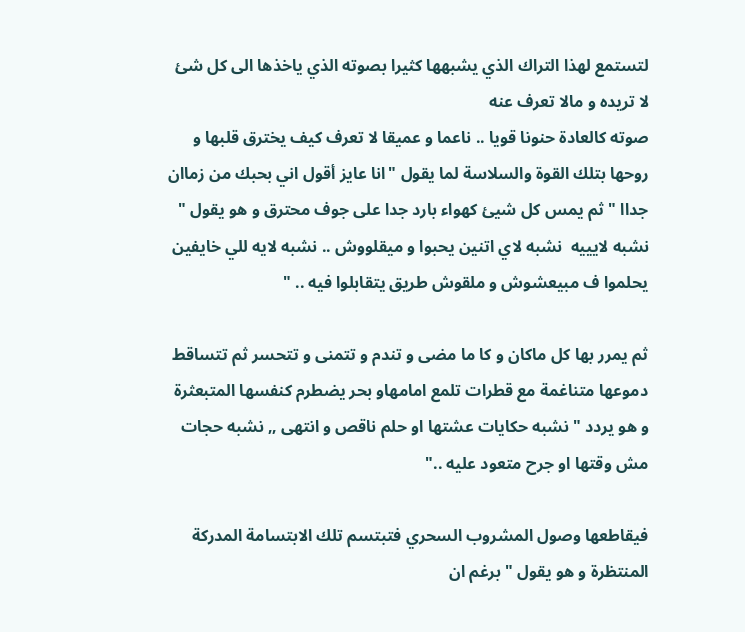لتستمع لهذا التراك الذي يشبهها كثيرا بصوته الذي ياخذها الى كل شئ لا تريده و مالا تعرف عنه
صوته كالعادة حنونا قويا .. ناعما و عميقا لا تعرف كيف يخترق قلبها و روحها بتلك القوة والسلاسة لما يقول "انا عايز أقول اني بحبك من زماان جداا " ثم يمس كل شيئ كهواء بارد جدا على جوف محترق و هو يقول " نشبه لايييه  نشبه لاي اتنين يحبوا و ميقلووش .. نشبه لايه للي خايفين يحلموا ف مبيعشوش و ملقوش طريق يتقابلوا فيه .. "

ثم يمرر بها كل ماكان و كا ما مضى و تندم و تتمنى و تتحسر ثم تتساقط دموعها متناغمة مع قطرات تلمع امامهاو بحر يضطرم كنفسها المتبعثرة  و هو يردد " نشبه حكايات عشتها او حلم ناقص و انتهى ,, نشبه حجات مش وقتها او جرح متعود عليه .."

فيقاطعها وصول المشروب السحري فتبتسم تلك الابتسامة المدركة المنتظرة و هو يقول " برغم ان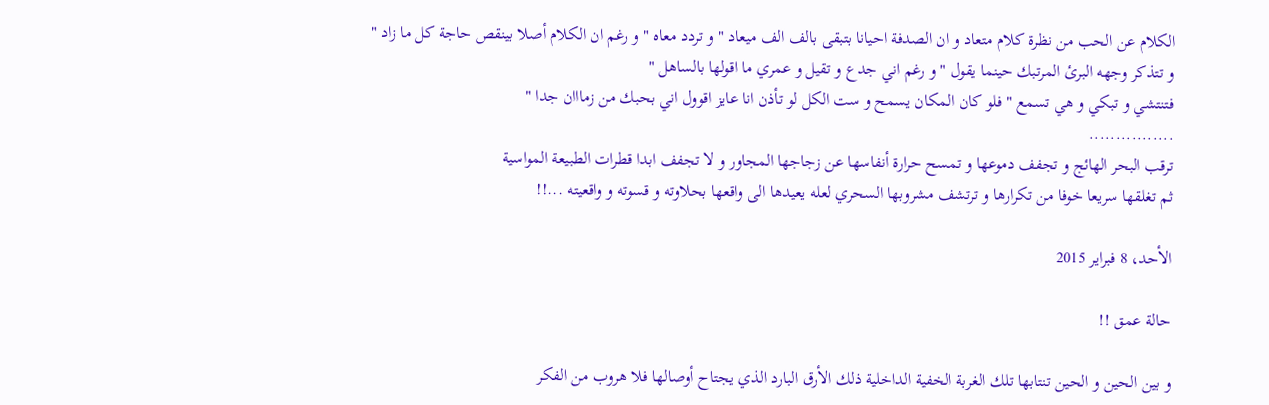الكلام عن الحب من نظرة كلام متعاد و ان الصدفة احيانا بتبقى بالف الف ميعاد " و تردد معاه " و رغم ان الكلام أصلا بينقص حاجة كل ما زاد "
و تتذكر وجهه البرئ المرتبك حينما يقول " و رغم اني جدع و تقيل و عمري ما اقولها بالساهل "
فتنتشي و تبكي و هي تسمع " فلو كان المكان يسمح و ست الكل لو تأذن انا عايز اقوول اني بحبك من زمااان جدا "
................
ترقب البحر الهائج و تجفف دموعها و تمسح حرارة أنفاسها عن زجاجها المجاور و لا تجفف ابدا قطرات الطبيعة المواسية
ثم تغلقها سريعا خوفا من تكرارها و ترتشف مشروبها السحري لعله يعيدها الى واقعها بحلاوته و قسوته و واقعيته ...!!

الأحد، 8 فبراير 2015

حالة عمق !!

و بين الحين و الحين تنتابها تلك الغربة الخفية الداخلية ذلك الأرق البارد الذي يجتاح أوصالها فلا هروب من الفكر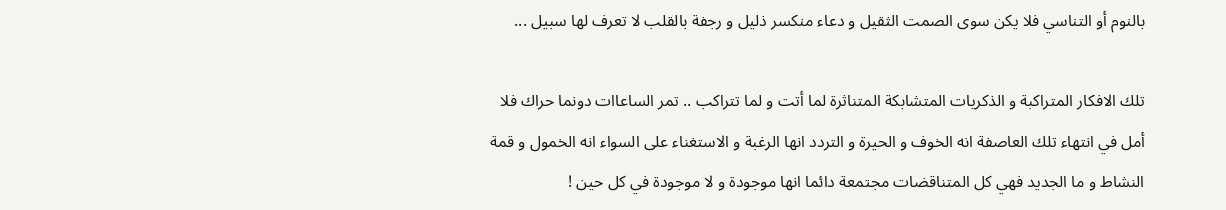بالنوم أو التناسي فلا يكن سوى الصمت الثقيل و دعاء منكسر ذليل و رجفة بالقلب لا تعرف لها سبيل ...

تلك الافكار المتراكبة و الذكريات المتشابكة المتناثرة لما أتت و لما تتراكب .. تمر الساعاات دونما حراك فلا أمل في انتهاء تلك العاصفة انه الخوف و الحيرة و التردد انها الرغبة و الاستغناء على السواء انه الخمول و قمة النشاط و ما الجديد فهي كل المتناقضات مجتمعة دائما انها موجودة و لا موجودة في كل حين !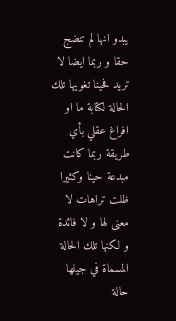يبدو انها لم تنضج حقا و ربما ايضا لا تريد فحينا تغويها تلك الحالة لكتابة ما او افراغ عقلي بأي طريقة ربما كانت مبدعة حينا وكثيرا ظلت تراهات لا معنى لها و لا فائدة
و لكنها تلك الحالة المسماة في جيلها حالة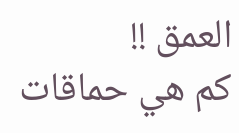العمق !!
كم هي حماقات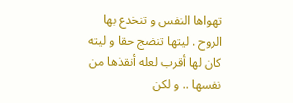تهواها النفس و تنخدع بها الروح . ليتها تنضج حقا و ليته كان لها أقرب لعله أنقذها من نفسها .. و لكن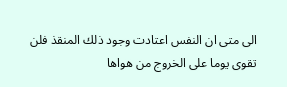الى متى ان النفس اعتادت وجود ذلك المنقذ فلن تقوى يوما على الخروج من هواها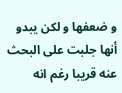و ضعفها و لكن يبدو أنها جلبت على البحث عنه قريبا رغم انه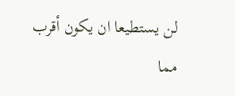لن يستطيعا ان يكون أقرب مما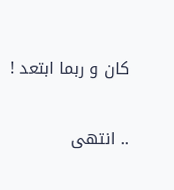كان و ربما ابتعد !

.. انتهى